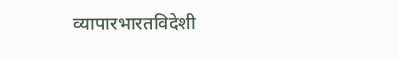व्यापारभारतविदेशी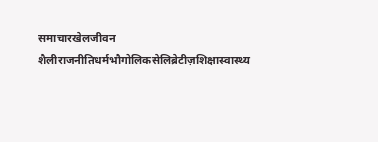समाचारखेलजीवन शैलीराजनीतिधर्मभौगोलिकसेलिब्रेटीज़शिक्षास्वास्थ्य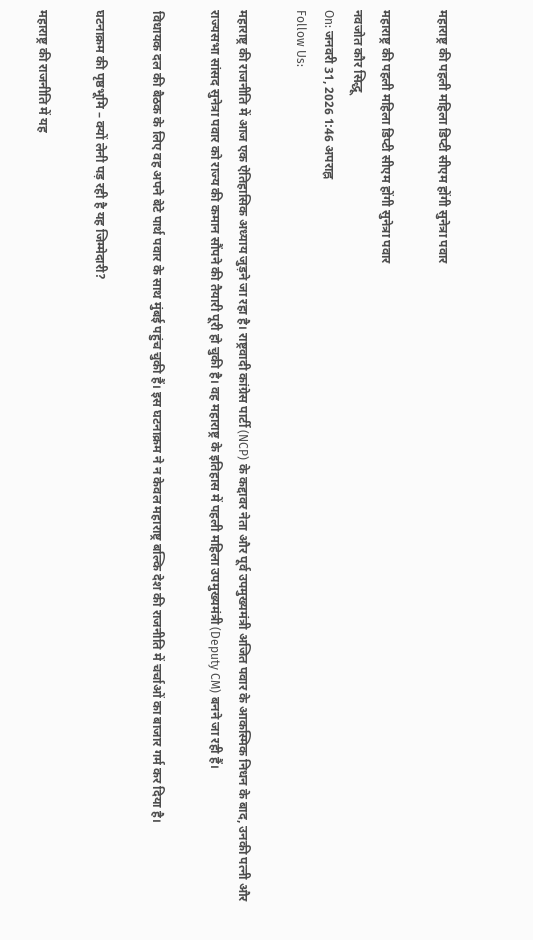महाराष्ट्र की पहली महिला डिप्टी सीएम होंगी सुनेत्रा पवार

महाराष्ट्र की पहली महिला डिप्टी सीएम होंगी सुनेत्रा पवार
नवजोत कौर सिद्धू
On: जनवरी 31, 2026 1:46 अपराह्न
Follow Us:

महाराष्ट्र की राजनीति में आज एक ऐतिहासिक अध्याय जुड़ने जा रहा है। राष्ट्रवादी कांग्रेस पार्टी (NCP) के कद्दावर नेता और पूर्व उपमुख्यमंत्री अजित पवार के आकस्मिक निधन के बाद, उनकी पत्नी और राज्यसभा सांसद सुनेत्रा पवार को राज्य की कमान सौंपने की तैयारी पूरी हो चुकी है। वह महाराष्ट्र के इतिहास में पहली महिला उपमुख्यमंत्री (Deputy CM) बनने जा रही हैं।

विधायक दल की बैठक के लिए वह अपने बेटे पार्थ पवार के साथ मुंबई पहुंच चुकी हैं। इस घटनाक्रम ने न केवल महाराष्ट्र बल्कि देश की राजनीति में चर्चाओं का बाजार गर्म कर दिया है।

घटनाक्रम की पृष्ठभूमि – क्यों लेनी पड़ रही है यह जिम्मेदारी?

महाराष्ट्र की राजनीति में यह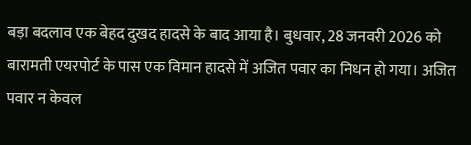बड़ा बदलाव एक बेहद दुखद हादसे के बाद आया है। बुधवार, 28 जनवरी 2026 को बारामती एयरपोर्ट के पास एक विमान हादसे में अजित पवार का निधन हो गया। अजित पवार न केवल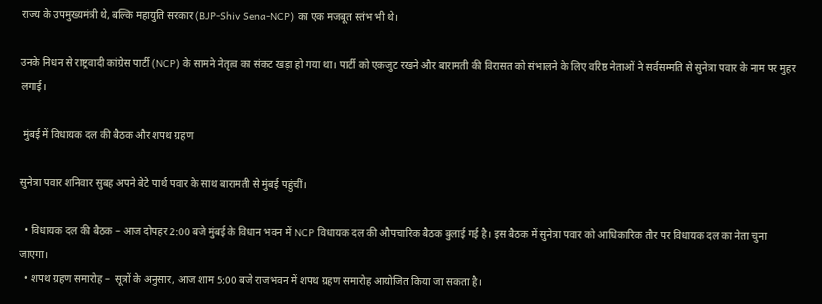राज्य के उपमुख्यमंत्री थे, बल्कि महायुति सरकार (BJP-Shiv Sena-NCP) का एक मजबूत स्तंभ भी थे।

उनके निधन से राष्ट्रवादी कांग्रेस पार्टी (NCP) के सामने नेतृत्व का संकट खड़ा हो गया था। पार्टी को एकजुट रखने और बारामती की विरासत को संभालने के लिए वरिष्ठ नेताओं ने सर्वसम्मति से सुनेत्रा पवार के नाम पर मुहर लगाई।

 मुंबई में विधायक दल की बैठक और शपथ ग्रहण

सुनेत्रा पवार शनिवार सुबह अपने बेटे पार्थ पवार के साथ बारामती से मुंबई पहुंचीं।

  • विधायक दल की बैठक – आज दोपहर 2:00 बजे मुंबई के विधान भवन में NCP विधायक दल की औपचारिक बैठक बुलाई गई है। इस बैठक में सुनेत्रा पवार को आधिकारिक तौर पर विधायक दल का नेता चुना जाएगा।
  • शपथ ग्रहण समारोह –  सूत्रों के अनुसार, आज शाम 5:00 बजे राजभवन में शपथ ग्रहण समारोह आयोजित किया जा सकता है।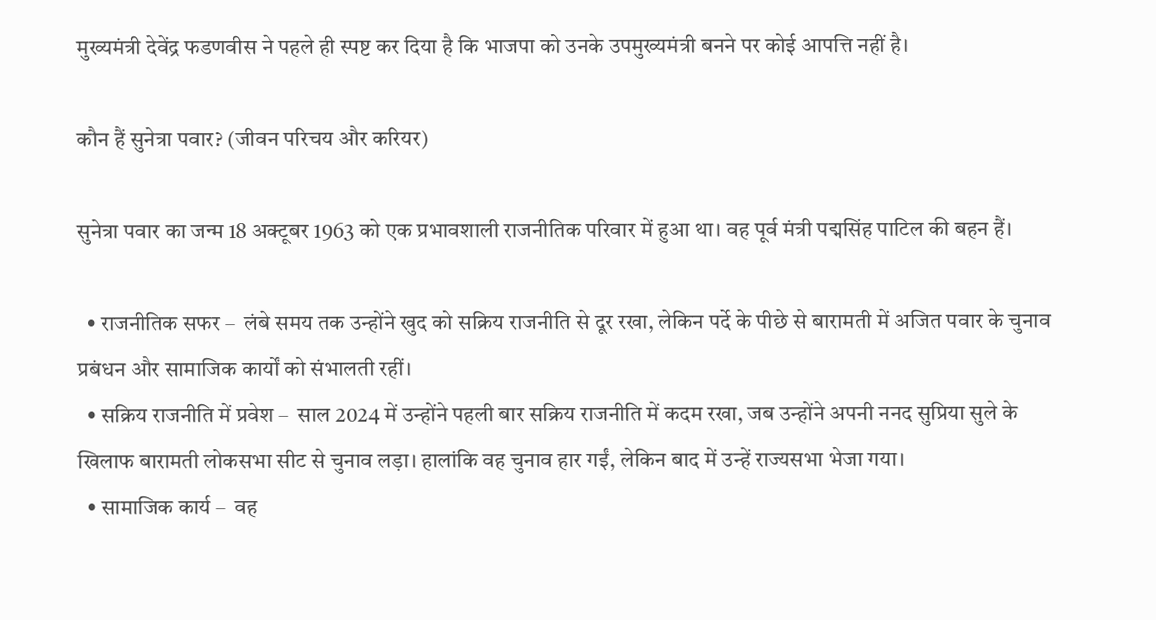मुख्यमंत्री देवेंद्र फडणवीस ने पहले ही स्पष्ट कर दिया है कि भाजपा को उनके उपमुख्यमंत्री बनने पर कोई आपत्ति नहीं है।

कौन हैं सुनेत्रा पवार? (जीवन परिचय और करियर)

सुनेत्रा पवार का जन्म 18 अक्टूबर 1963 को एक प्रभावशाली राजनीतिक परिवार में हुआ था। वह पूर्व मंत्री पद्मसिंह पाटिल की बहन हैं।

  • राजनीतिक सफर –  लंबे समय तक उन्होंने खुद को सक्रिय राजनीति से दूर रखा, लेकिन पर्दे के पीछे से बारामती में अजित पवार के चुनाव प्रबंधन और सामाजिक कार्यों को संभालती रहीं।
  • सक्रिय राजनीति में प्रवेश –  साल 2024 में उन्होंने पहली बार सक्रिय राजनीति में कदम रखा, जब उन्होंने अपनी ननद सुप्रिया सुले के खिलाफ बारामती लोकसभा सीट से चुनाव लड़ा। हालांकि वह चुनाव हार गईं, लेकिन बाद में उन्हें राज्यसभा भेजा गया।
  • सामाजिक कार्य –  वह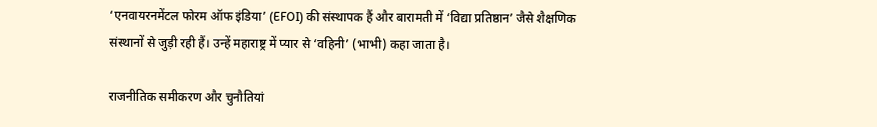‘एनवायरनमेंटल फोरम ऑफ इंडिया’ (EFOI) की संस्थापक हैं और बारामती में ‘विद्या प्रतिष्ठान’ जैसे शैक्षणिक संस्थानों से जुड़ी रही हैं। उन्हें महाराष्ट्र में प्यार से ‘वहिनी’ (भाभी) कहा जाता है।

राजनीतिक समीकरण और चुनौतियां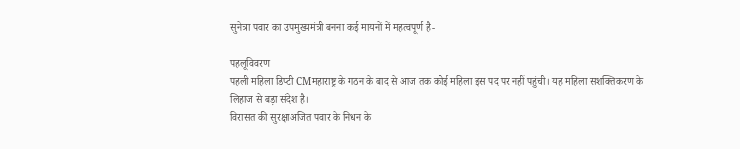सुनेत्रा पवार का उपमुख्यमंत्री बनना कई मायनों में महत्वपूर्ण है-

पहलूविवरण
पहली महिला डिप्टी CMमहाराष्ट्र के गठन के बाद से आज तक कोई महिला इस पद पर नहीं पहुंची। यह महिला सशक्तिकरण के लिहाज से बड़ा संदेश है।
विरासत की सुरक्षाअजित पवार के निधन के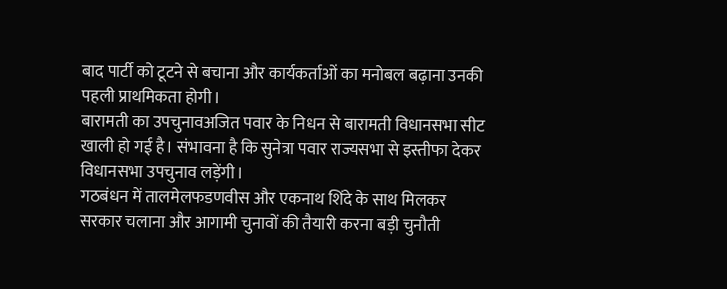बाद पार्टी को टूटने से बचाना और कार्यकर्ताओं का मनोबल बढ़ाना उनकी पहली प्राथमिकता होगी।
बारामती का उपचुनावअजित पवार के निधन से बारामती विधानसभा सीट खाली हो गई है। संभावना है कि सुनेत्रा पवार राज्यसभा से इस्तीफा देकर विधानसभा उपचुनाव लड़ेंगी।
गठबंधन में तालमेलफडणवीस और एकनाथ शिंदे के साथ मिलकर सरकार चलाना और आगामी चुनावों की तैयारी करना बड़ी चुनौती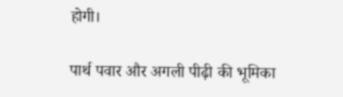होगी।

पार्थ पवार और अगली पीढ़ी की भूमिका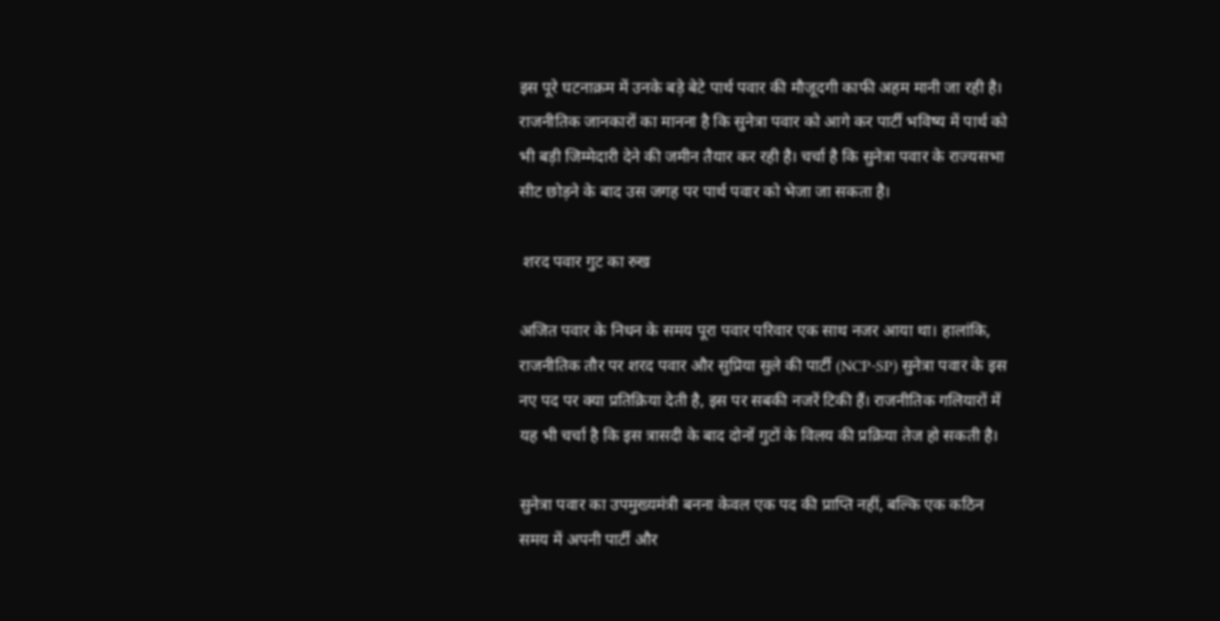इस पूरे घटनाक्रम में उनके बड़े बेटे पार्थ पवार की मौजूदगी काफी अहम मानी जा रही है। राजनीतिक जानकारों का मानना है कि सुनेत्रा पवार को आगे कर पार्टी भविष्य में पार्थ को भी बड़ी जिम्मेदारी देने की जमीन तैयार कर रही है। चर्चा है कि सुनेत्रा पवार के राज्यसभा सीट छोड़ने के बाद उस जगह पर पार्थ पवार को भेजा जा सकता है।

 शरद पवार गुट का रुख

अजित पवार के निधन के समय पूरा पवार परिवार एक साथ नजर आया था। हालांकि, राजनीतिक तौर पर शरद पवार और सुप्रिया सुले की पार्टी (NCP-SP) सुनेत्रा पवार के इस नए पद पर क्या प्रतिक्रिया देती है, इस पर सबकी नजरें टिकी हैं। राजनीतिक गलियारों में यह भी चर्चा है कि इस त्रासदी के बाद दोनों गुटों के विलय की प्रक्रिया तेज हो सकती है।

सुनेत्रा पवार का उपमुख्यमंत्री बनना केवल एक पद की प्राप्ति नहीं, बल्कि एक कठिन समय में अपनी पार्टी और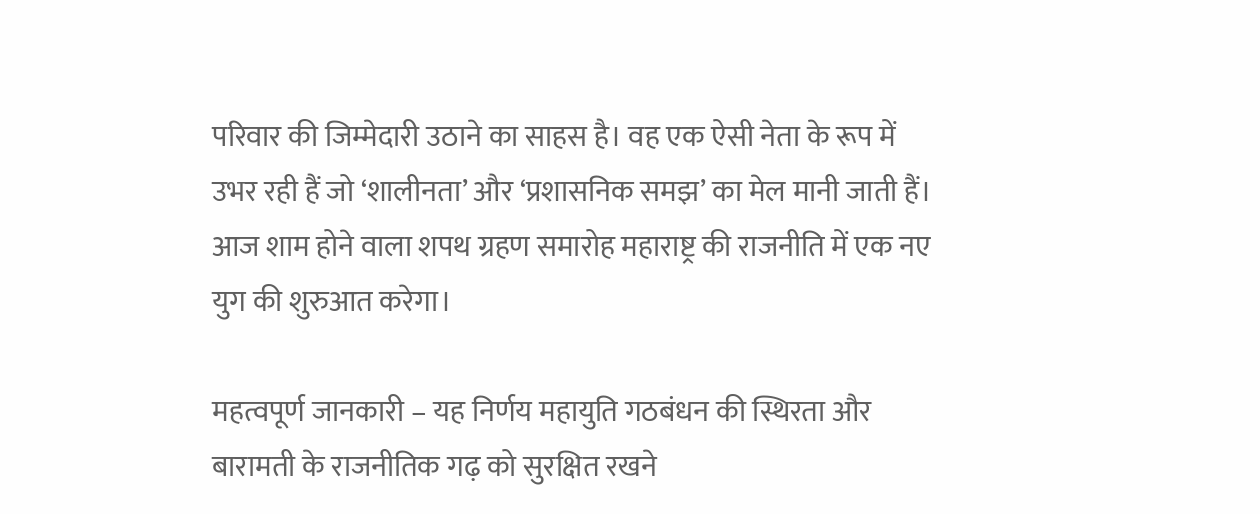परिवार की जिम्मेदारी उठाने का साहस है। वह एक ऐसी नेता के रूप में उभर रही हैं जो ‘शालीनता’ और ‘प्रशासनिक समझ’ का मेल मानी जाती हैं। आज शाम होने वाला शपथ ग्रहण समारोह महाराष्ट्र की राजनीति में एक नए युग की शुरुआत करेगा।

महत्वपूर्ण जानकारी – यह निर्णय महायुति गठबंधन की स्थिरता और बारामती के राजनीतिक गढ़ को सुरक्षित रखने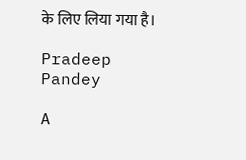के लिए लिया गया है।

Pradeep Pandey

A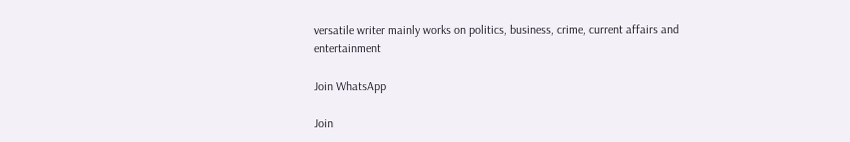versatile writer mainly works on politics, business, crime, current affairs and entertainment

Join WhatsApp

Join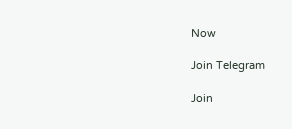Now

Join Telegram

Join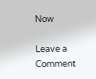Now

Leave a Comment